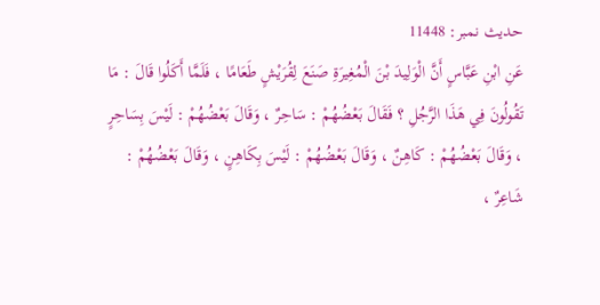حدیث نمبر: 11448
عَنِ ابْنِ عَبَّاسٍ أَنَّ الْوَلِيدَ بْنَ الْمُغِيرَةِ صَنَعَ لِقُرَيْشٍ طَعَامًا ، فَلَمَّا أَكَلُوا قَالَ : مَا تَقُولُونَ فِي هَذَا الرَّجُلِ ؟ فَقَالَ بَعْضُهُمْ : سَاحِرٌ ، وَقَالَ بَعْضُهُمْ : لَيْسَ بِسَاحِرٍ ، وَقَالَ بَعْضُهُمْ : كَاهِنٌ ، وَقَالَ بَعْضُهُمْ : لَيْسَ بِكَاهِنٍ ، وَقَالَ بَعْضُهُمْ : شَاعِرٌ ،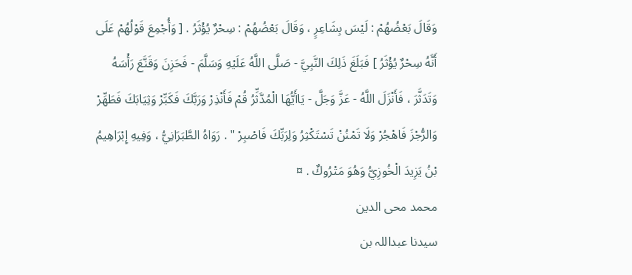وَقَالَ بَعْضُهُمْ : لَيْسَ بِشَاعِرٍ ، وَقَالَ بَعْضُهُمْ : سِحْرٌ يُؤْثَرُ . [ وَأُجْمِعَ قَوْلُهُمْ عَلَى أَنَّهُ سِحْرٌ يُؤْثَرُ ] فَبَلَغَ ذَلِكَ النَّبِيَّ - صَلَّى اللَّهُ عَلَيْهِ وَسَلَّمَ - فَحَزِنَ وَقَنَّعَ رَأْسَهُ وَتَدَثَّرَ ، فَأَنْزَلَ اللَّهُ - عَزَّ وَجَلَّ - يَاأَيُّهَا الْمُدَّثِّرُ قُمْ فَأَنْذِرْ وَرَبَّكَ فَكَبِّرْ وَثِيَابَكَ فَطَهِّرْ وَالرُّجْزَ فَاهْجُرْ وَلَا تَمْنُنْ تَسْتَكْثِرُ وَلِرَبِّكَ فَاصْبِرْ " . رَوَاهُ الطَّبَرَانِيُّ ، وَفِيهِ إِبْرَاهِيمُ بْنُ يَزِيدَ الْخُوزِيُّ وَهُوَ مَتْرُوكٌ . ¤
محمد محی الدین
سیدنا عبداللہ بن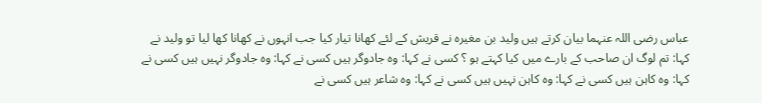عباس رضی اللہ عنہما بیان کرتے ہیں ولید بن مغیرہ نے قریش کے لئے کھانا تیار کیا جب انہوں نے کھانا کھا لیا تو ولید نے کہا: تم لوگ ان صاحب کے بارے میں کیا کہتے ہو ؟ کسی نے کہا: وہ جادوگر ہیں کسی نے کہا: وہ جادوگر نہیں ہیں کسی نے کہا: وہ کاہن ہیں کسی نے کہا: وہ کاہن نہیں ہیں کسی نے کہا: وہ شاعر ہیں کسی نے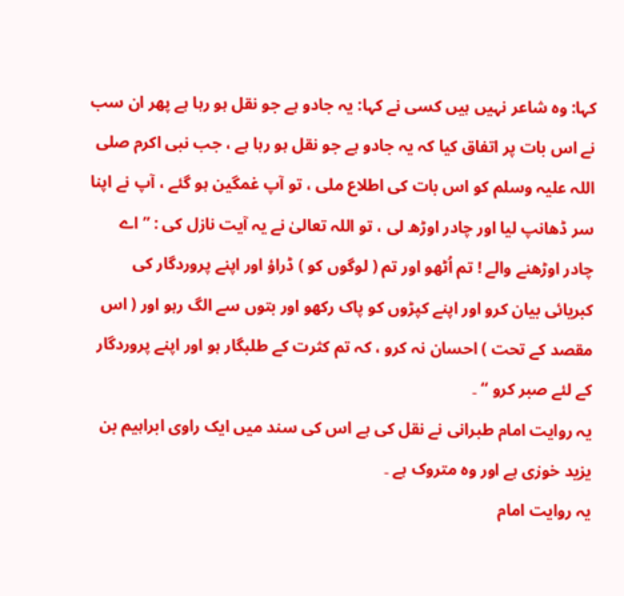کہا: وہ شاعر نہیں ہیں کسی نے کہا: یہ جادو ہے جو نقل ہو رہا ہے پھر ان سب نے اس بات پر اتفاق کیا کہ یہ جادو ہے جو نقل ہو رہا ہے ، جب نبی اکرم صلی اللہ علیہ وسلم کو اس بات کی اطلاع ملی ، تو آپ غمگین ہو گئے ، آپ نے اپنا سر ڈھانپ لیا اور چادر اوڑھ لی ، تو اللہ تعالیٰ نے یہ آیت نازل کی : ” اے چادر اوڑھنے والے ! تم اُٹھو اور تم ( لوگوں کو ) ڈراؤ اور اپنے پروردگار کی کبریائی بیان کرو اور اپنے کپڑوں کو پاک رکھو اور بتوں سے الگ رہو اور ( اس مقصد کے تحت ) احسان نہ کرو ، کہ تم کثرت کے طلبگار ہو اور اپنے پروردگار کے لئے صبر کرو “ ۔
یہ روایت امام طبرانی نے نقل کی ہے اس کی سند میں ایک راوی ابراہیم بن یزید خوزی ہے اور وہ متروک ہے ۔
یہ روایت امام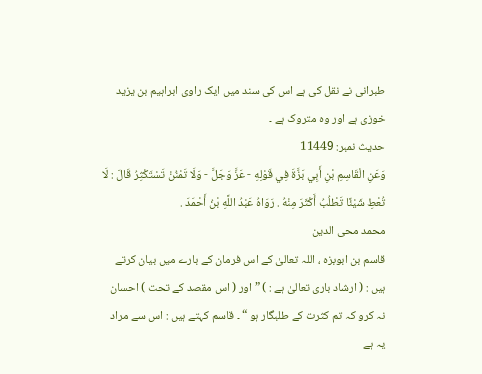طبرانی نے نقل کی ہے اس کی سند میں ایک راوی ابراہیم بن یزید خوزی ہے اور وہ متروک ہے ۔
حدیث نمبر: 11449
وَعَنِ الْقَاسِمِ بْنِ أَبِي بَزَّةَ فِي قَوْلِهِ - عَزَّ وَجَلَّ - وَلَا تَمْنُنْ تَسْتَكْثِرُ قَالَ : لَا تُعْطِ شَيْئًا تَطْلُبُ أَكْثَرَ مِنْهُ . رَوَاهُ عَبْدُ اللَّهِ بْنُ أَحْمَدَ .
محمد محی الدین
قاسم بن ابوبزہ ، اللہ تعالیٰ کے اس فرمان کے بارے میں بیان کرتے ہیں : ( ارشاد باری تعالیٰ ہے : ) ” اور ( اس مقصد کے تحت ) احسان نہ کرو کہ تم کثرت کے طلبگار ہو “ ۔ قاسم کہتے ہیں : اس سے مراد یہ ہے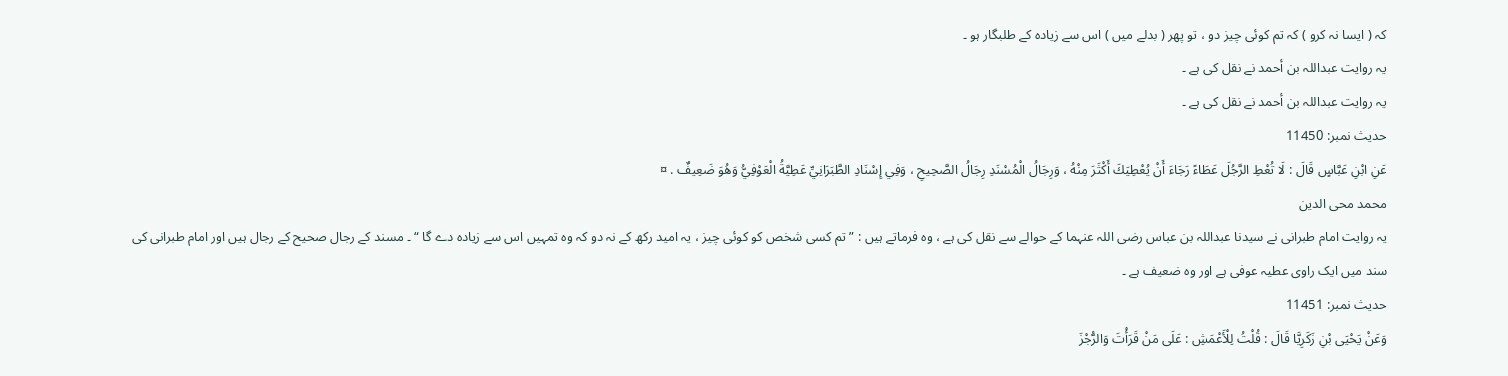کہ ( ایسا نہ کرو ) کہ تم کوئی چیز دو ، تو پھر ( بدلے میں ) اس سے زیادہ کے طلبگار ہو ۔
یہ روایت عبداللہ بن أحمد نے نقل کی ہے ۔
یہ روایت عبداللہ بن أحمد نے نقل کی ہے ۔
حدیث نمبر: 11450
عَنِ ابْنِ عَبَّاسٍ قَالَ : لَا تُعْطِ الرَّجُلَ عَطَاءً رَجَاءَ أَنْ يُعْطِيَكَ أَكْثَرَ مِنْهُ ، وَرِجَالُ الْمُسْنَدِ رِجَالُ الصَّحِيحِ ، وَفِي إِسْنَادِ الطَّبَرَانِيِّ عَطِيَّةُ الْعَوْفِيُّ وَهُوَ ضَعِيفٌ . ¤
محمد محی الدین
یہ روایت امام طبرانی نے سیدنا عبداللہ بن عباس رضی اللہ عنہما کے حوالے سے نقل کی ہے ، وہ فرماتے ہیں : ” تم کسی شخص کو کوئی چیز ، یہ امید رکھ کے نہ دو کہ وہ تمہیں اس سے زیادہ دے گا “ ۔ مسند کے رجال صحیح کے رجال ہیں اور امام طبرانی کی سند میں ایک راوی عطیہ عوفی ہے اور وہ ضعیف ہے ۔
حدیث نمبر: 11451
وَعَنْ يَحْيَى بْنِ زَكَرِيَّا قَالَ : قُلْتُ لِلْأَعْمَشِ : عَلَى مَنْ قَرَأْتَ وَالرُّجْزَ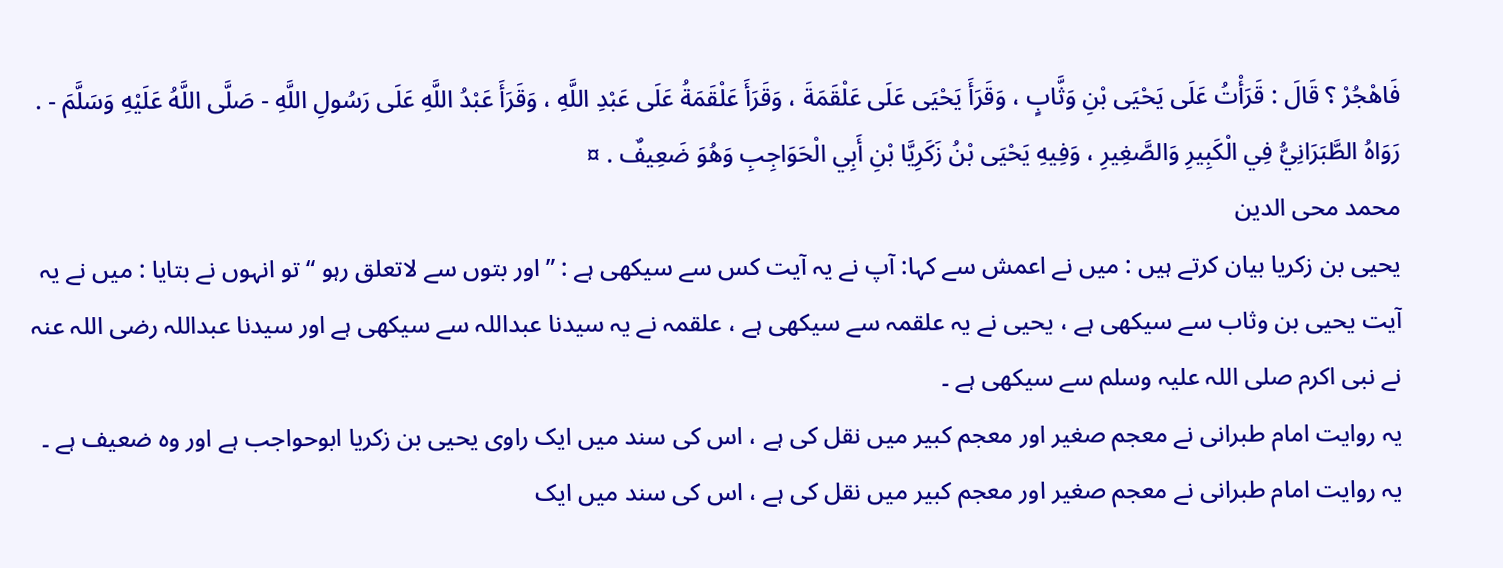فَاهْجُرْ ؟ قَالَ : قَرَأْتُ عَلَى يَحْيَى بْنِ وَثَّابٍ ، وَقَرَأَ يَحْيَى عَلَى عَلْقَمَةَ ، وَقَرَأَ عَلْقَمَةُ عَلَى عَبْدِ اللَّهِ ، وَقَرَأَ عَبْدُ اللَّهِ عَلَى رَسُولِ اللَّهِ - صَلَّى اللَّهُ عَلَيْهِ وَسَلَّمَ - . رَوَاهُ الطَّبَرَانِيُّ فِي الْكَبِيرِ وَالصَّغِيرِ ، وَفِيهِ يَحْيَى بْنُ زَكَرِيَّا بْنِ أَبِي الْحَوَاجِبِ وَهُوَ ضَعِيفٌ . ¤
محمد محی الدین
یحیی بن زکریا بیان کرتے ہیں : میں نے اعمش سے کہا: آپ نے یہ آیت کس سے سیکھی ہے : ” اور بتوں سے لاتعلق رہو “ تو انہوں نے بتایا : میں نے یہ آیت یحیی بن وثاب سے سیکھی ہے ، یحیی نے یہ علقمہ سے سیکھی ہے ، علقمہ نے یہ سیدنا عبداللہ سے سیکھی ہے اور سیدنا عبداللہ رضی اللہ عنہ نے نبی اکرم صلی اللہ علیہ وسلم سے سیکھی ہے ۔
یہ روایت امام طبرانی نے معجم صغیر اور معجم کبیر میں نقل کی ہے ، اس کی سند میں ایک راوی یحیی بن زکریا ابوحواجب ہے اور وہ ضعیف ہے ۔
یہ روایت امام طبرانی نے معجم صغیر اور معجم کبیر میں نقل کی ہے ، اس کی سند میں ایک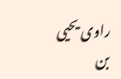راوی یحیی بن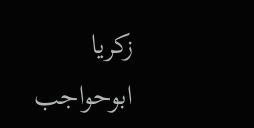زکریا ابوحواجب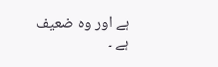ہے اور وہ ضعیف ہے ۔